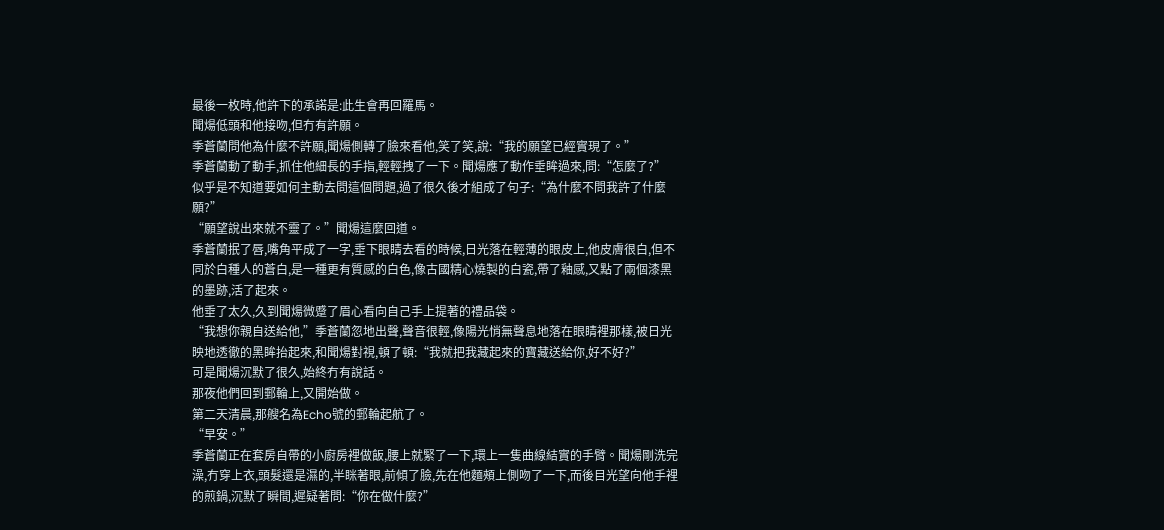最後一枚時,他許下的承諾是:此生會再回羅馬。
聞煬低頭和他接吻,但冇有許願。
季蒼蘭問他為什麼不許願,聞煬側轉了臉來看他,笑了笑,說:“我的願望已經實現了。”
季蒼蘭動了動手,抓住他細長的手指,輕輕拽了一下。聞煬應了動作垂眸過來,問:“怎麼了?”
似乎是不知道要如何主動去問這個問題,過了很久後才組成了句子:“為什麼不問我許了什麼願?”
“願望說出來就不靈了。”聞煬這麼回道。
季蒼蘭抿了唇,嘴角平成了一字,垂下眼睛去看的時候,日光落在輕薄的眼皮上,他皮膚很白,但不同於白種人的蒼白,是一種更有質感的白色,像古國精心燒製的白瓷,帶了釉感,又點了兩個漆黑的墨跡,活了起來。
他垂了太久,久到聞煬微蹙了眉心看向自己手上提著的禮品袋。
“我想你親自送給他,”季蒼蘭忽地出聲,聲音很輕,像陽光悄無聲息地落在眼睛裡那樣,被日光映地透徹的黑眸抬起來,和聞煬對視,頓了頓:“我就把我藏起來的寶藏送給你,好不好?”
可是聞煬沉默了很久,始終冇有說話。
那夜他們回到郵輪上,又開始做。
第二天清晨,那艘名為Echo號的郵輪起航了。
“早安。”
季蒼蘭正在套房自帶的小廚房裡做飯,腰上就緊了一下,環上一隻曲線結實的手臂。聞煬剛洗完澡,冇穿上衣,頭髮還是濕的,半眯著眼,前傾了臉,先在他麵頰上側吻了一下,而後目光望向他手裡的煎鍋,沉默了瞬間,遲疑著問:“你在做什麼?”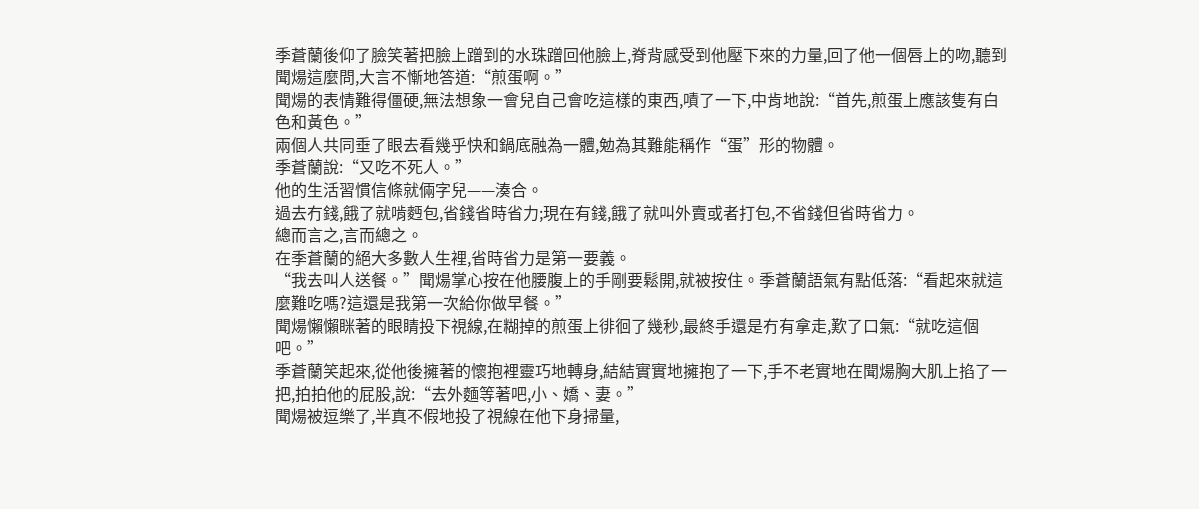季蒼蘭後仰了臉笑著把臉上蹭到的水珠蹭回他臉上,脊背感受到他壓下來的力量,回了他一個唇上的吻,聽到聞煬這麼問,大言不慚地答道:“煎蛋啊。”
聞煬的表情難得僵硬,無法想象一會兒自己會吃這樣的東西,嘖了一下,中肯地說:“首先,煎蛋上應該隻有白色和黃色。”
兩個人共同垂了眼去看幾乎快和鍋底融為一體,勉為其難能稱作“蛋”形的物體。
季蒼蘭說:“又吃不死人。”
他的生活習慣信條就倆字兒——湊合。
過去冇錢,餓了就啃麪包,省錢省時省力;現在有錢,餓了就叫外賣或者打包,不省錢但省時省力。
總而言之,言而總之。
在季蒼蘭的絕大多數人生裡,省時省力是第一要義。
“我去叫人送餐。”聞煬掌心按在他腰腹上的手剛要鬆開,就被按住。季蒼蘭語氣有點低落:“看起來就這麼難吃嗎?這還是我第一次給你做早餐。”
聞煬懶懶眯著的眼睛投下視線,在糊掉的煎蛋上徘徊了幾秒,最終手還是冇有拿走,歎了口氣:“就吃這個吧。”
季蒼蘭笑起來,從他後擁著的懷抱裡靈巧地轉身,結結實實地擁抱了一下,手不老實地在聞煬胸大肌上掐了一把,拍拍他的屁股,說:“去外麵等著吧,小、嬌、妻。”
聞煬被逗樂了,半真不假地投了視線在他下身掃量,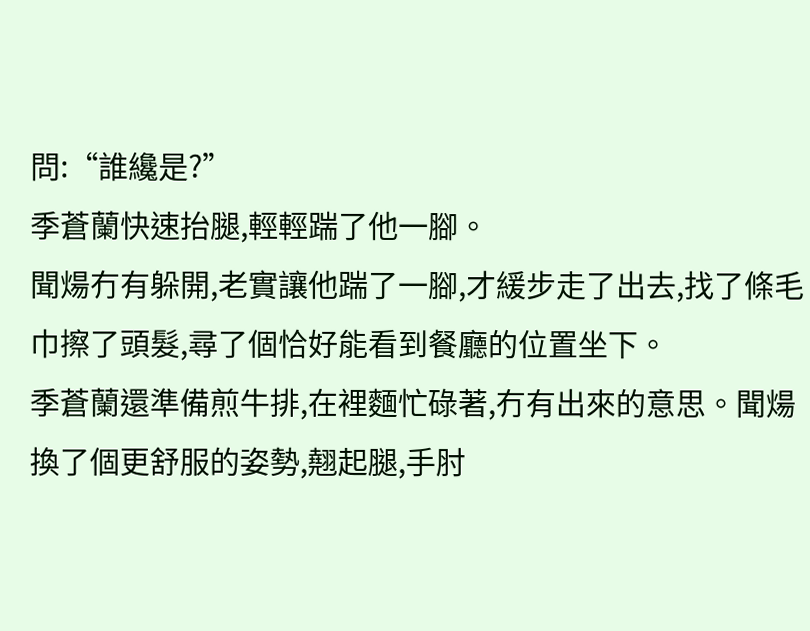問:“誰纔是?”
季蒼蘭快速抬腿,輕輕踹了他一腳。
聞煬冇有躲開,老實讓他踹了一腳,才緩步走了出去,找了條毛巾擦了頭髮,尋了個恰好能看到餐廳的位置坐下。
季蒼蘭還準備煎牛排,在裡麵忙碌著,冇有出來的意思。聞煬換了個更舒服的姿勢,翹起腿,手肘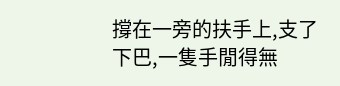撐在一旁的扶手上,支了下巴,一隻手閒得無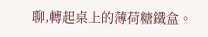聊,轉起桌上的薄荷糖鐵盒。